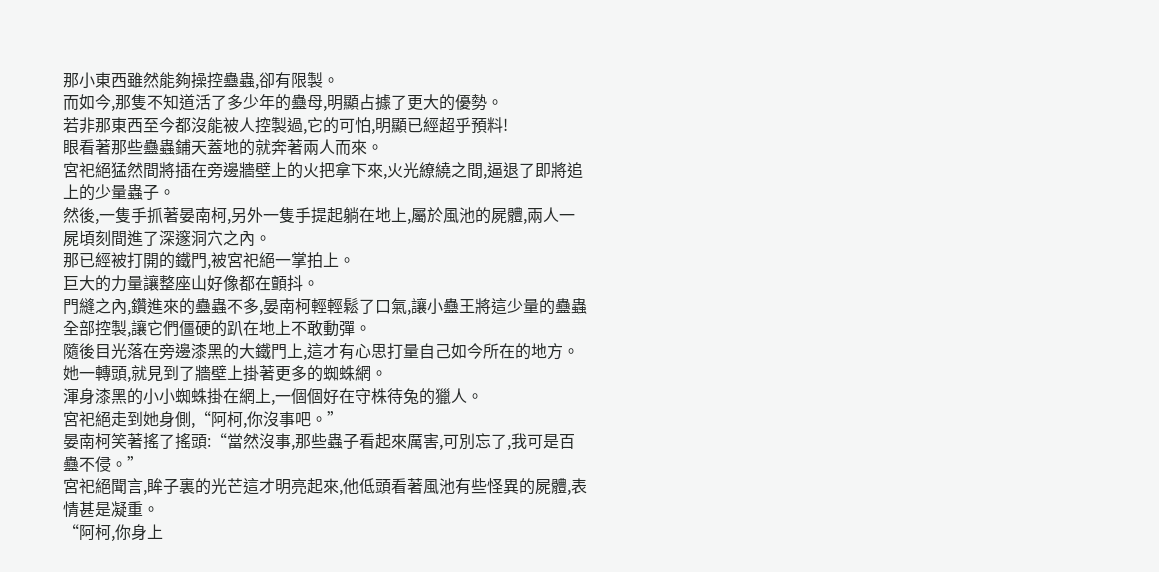那小東西雖然能夠操控蠱蟲,卻有限製。
而如今,那隻不知道活了多少年的蠱母,明顯占據了更大的優勢。
若非那東西至今都沒能被人控製過,它的可怕,明顯已經超乎預料!
眼看著那些蠱蟲鋪天蓋地的就奔著兩人而來。
宮祀絕猛然間將插在旁邊牆壁上的火把拿下來,火光繚繞之間,逼退了即將追上的少量蟲子。
然後,一隻手抓著晏南柯,另外一隻手提起躺在地上,屬於風池的屍體,兩人一屍頃刻間進了深邃洞穴之內。
那已經被打開的鐵門,被宮祀絕一掌拍上。
巨大的力量讓整座山好像都在顫抖。
門縫之內,鑽進來的蠱蟲不多,晏南柯輕輕鬆了口氣,讓小蠱王將這少量的蠱蟲全部控製,讓它們僵硬的趴在地上不敢動彈。
隨後目光落在旁邊漆黑的大鐵門上,這才有心思打量自己如今所在的地方。
她一轉頭,就見到了牆壁上掛著更多的蜘蛛網。
渾身漆黑的小小蜘蛛掛在網上,一個個好在守株待兔的獵人。
宮祀絕走到她身側,“阿柯,你沒事吧。”
晏南柯笑著搖了搖頭:“當然沒事,那些蟲子看起來厲害,可別忘了,我可是百蠱不侵。”
宮祀絕聞言,眸子裏的光芒這才明亮起來,他低頭看著風池有些怪異的屍體,表情甚是凝重。
“阿柯,你身上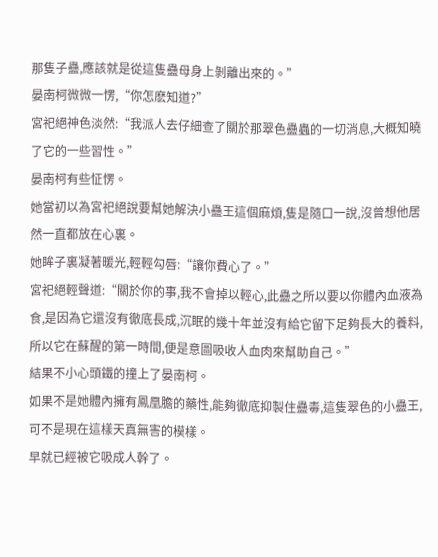那隻子蠱,應該就是從這隻蠱母身上剝離出來的。”
晏南柯微微一愣,“你怎麽知道?”
宮祀絕神色淡然:“我派人去仔細查了關於那翠色蠱蟲的一切消息,大概知曉了它的一些習性。”
晏南柯有些怔愣。
她當初以為宮祀絕說要幫她解決小蠱王這個麻煩,隻是隨口一說,沒曾想他居然一直都放在心裏。
她眸子裏凝著暖光,輕輕勾唇:“讓你費心了。”
宮祀絕輕聲道:“關於你的事,我不會掉以輕心,此蠱之所以要以你體內血液為食,是因為它還沒有徹底長成,沉眠的幾十年並沒有給它留下足夠長大的養料,所以它在蘇醒的第一時間,便是意圖吸收人血肉來幫助自己。”
結果不小心頭鐵的撞上了晏南柯。
如果不是她體內擁有鳳凰膽的藥性,能夠徹底抑製住蠱毒,這隻翠色的小蠱王,可不是現在這樣天真無害的模樣。
早就已經被它吸成人幹了。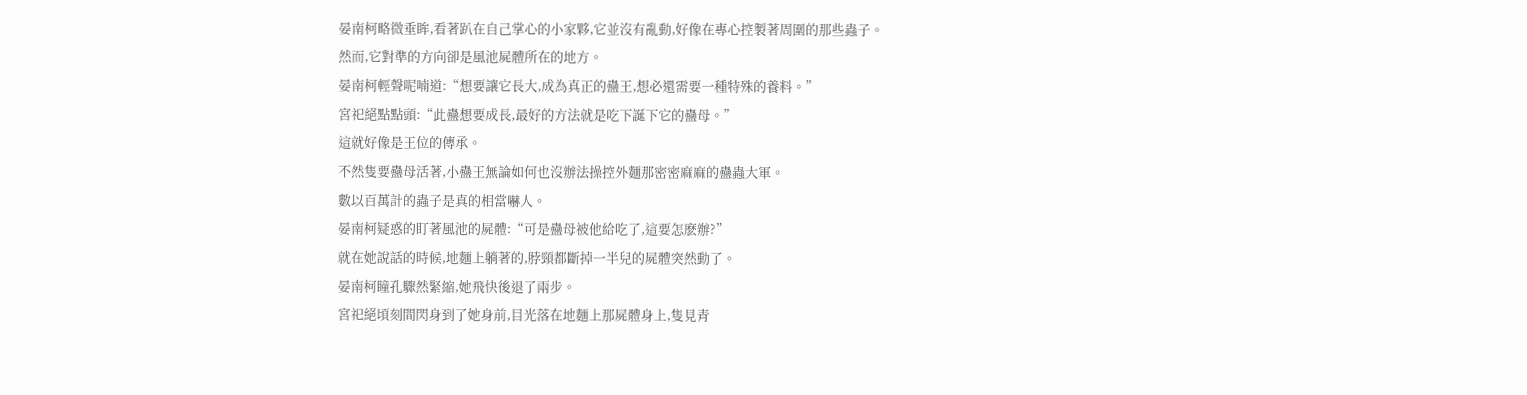晏南柯略微垂眸,看著趴在自己掌心的小家夥,它並沒有亂動,好像在專心控製著周圍的那些蟲子。
然而,它對準的方向卻是風池屍體所在的地方。
晏南柯輕聲呢喃道:“想要讓它長大,成為真正的蠱王,想必還需要一種特殊的養料。”
宮祀絕點點頭:“此蠱想要成長,最好的方法就是吃下誕下它的蠱母。”
這就好像是王位的傳承。
不然隻要蠱母活著,小蠱王無論如何也沒辦法操控外麵那密密麻麻的蠱蟲大軍。
數以百萬計的蟲子是真的相當嚇人。
晏南柯疑惑的盯著風池的屍體:“可是蠱母被他給吃了,這要怎麽辦?”
就在她說話的時候,地麵上躺著的,脖頸都斷掉一半兒的屍體突然動了。
晏南柯瞳孔驟然緊縮,她飛快後退了兩步。
宮祀絕頃刻間閃身到了她身前,目光落在地麵上那屍體身上,隻見青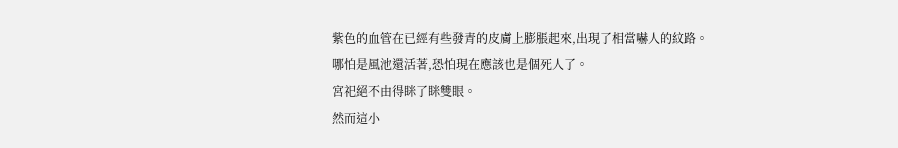紫色的血管在已經有些發青的皮膚上膨脹起來,出現了相當嚇人的紋路。
哪怕是風池還活著,恐怕現在應該也是個死人了。
宮祀絕不由得眯了眯雙眼。
然而這小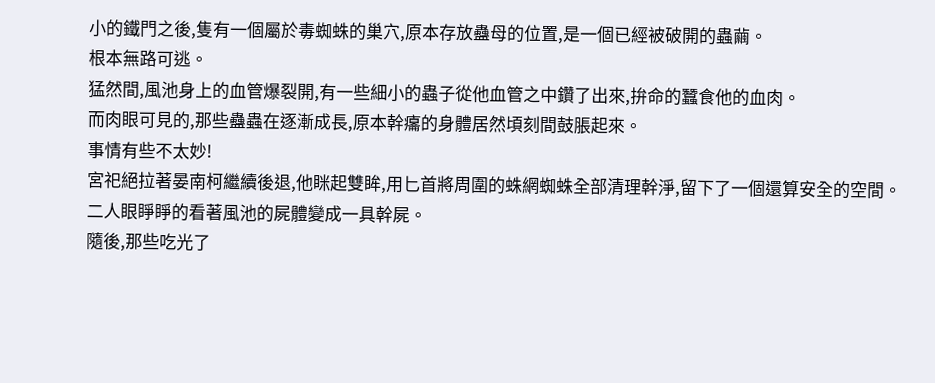小的鐵門之後,隻有一個屬於毒蜘蛛的巢穴,原本存放蠱母的位置,是一個已經被破開的蟲繭。
根本無路可逃。
猛然間,風池身上的血管爆裂開,有一些細小的蟲子從他血管之中鑽了出來,拚命的蠶食他的血肉。
而肉眼可見的,那些蠱蟲在逐漸成長,原本幹癟的身體居然頃刻間鼓脹起來。
事情有些不太妙!
宮祀絕拉著晏南柯繼續後退,他眯起雙眸,用匕首將周圍的蛛網蜘蛛全部清理幹淨,留下了一個還算安全的空間。
二人眼睜睜的看著風池的屍體變成一具幹屍。
隨後,那些吃光了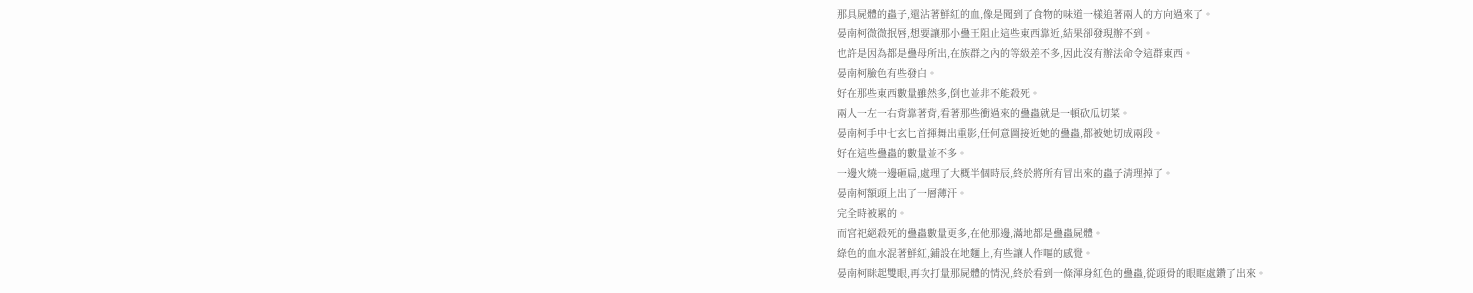那具屍體的蟲子,還沾著鮮紅的血,像是聞到了食物的味道一樣追著兩人的方向過來了。
晏南柯微微抿唇,想要讓那小蠱王阻止這些東西靠近,結果卻發現辦不到。
也許是因為都是蠱母所出,在族群之內的等級差不多,因此沒有辦法命令這群東西。
晏南柯臉色有些發白。
好在那些東西數量雖然多,倒也並非不能殺死。
兩人一左一右背靠著背,看著那些衝過來的蠱蟲就是一頓砍瓜切菜。
晏南柯手中七玄匕首揮舞出重影,任何意圖接近她的蠱蟲,都被她切成兩段。
好在這些蠱蟲的數量並不多。
一邊火燒一邊砸扁,處理了大概半個時辰,終於將所有冒出來的蟲子清理掉了。
晏南柯額頭上出了一層薄汗。
完全時被累的。
而宮祀絕殺死的蠱蟲數量更多,在他那邊,滿地都是蠱蟲屍體。
綠色的血水混著鮮紅,鋪設在地麵上,有些讓人作嘔的感覺。
晏南柯眯起雙眼,再次打量那屍體的情況,終於看到一條渾身紅色的蠱蟲,從頭骨的眼眶處鑽了出來。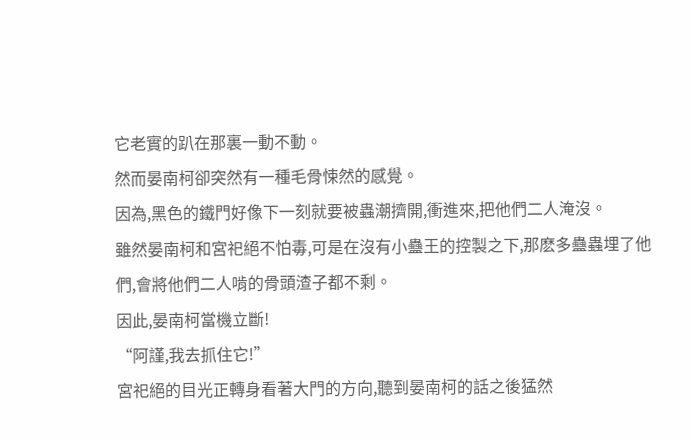它老實的趴在那裏一動不動。
然而晏南柯卻突然有一種毛骨悚然的感覺。
因為,黑色的鐵門好像下一刻就要被蟲潮擠開,衝進來,把他們二人淹沒。
雖然晏南柯和宮祀絕不怕毒,可是在沒有小蠱王的控製之下,那麽多蠱蟲埋了他們,會將他們二人啃的骨頭渣子都不剩。
因此,晏南柯當機立斷!
“阿謹,我去抓住它!”
宮祀絕的目光正轉身看著大門的方向,聽到晏南柯的話之後猛然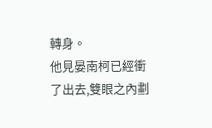轉身。
他見晏南柯已經衝了出去,雙眼之內劃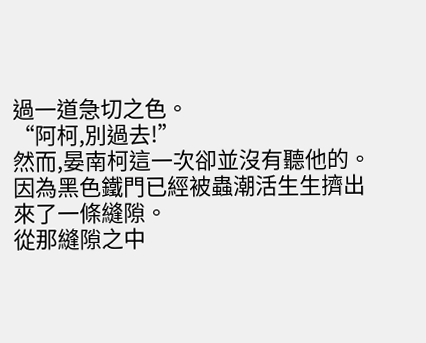過一道急切之色。
“阿柯,別過去!”
然而,晏南柯這一次卻並沒有聽他的。
因為黑色鐵門已經被蟲潮活生生擠出來了一條縫隙。
從那縫隙之中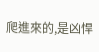爬進來的,是凶悍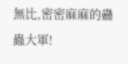無比,密密麻麻的蠱蟲大軍!